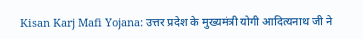Kisan Karj Mafi Yojana: उत्तर प्रदेश के मुख्यमंत्री योगी आदित्यनाथ जी ने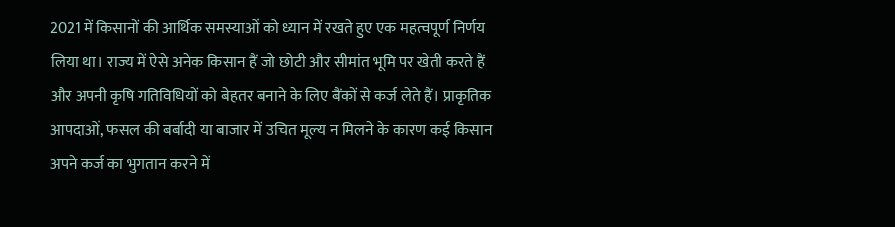2021 में किसानों की आर्थिक समस्याओं को ध्यान में रखते हुए एक महत्वपूर्ण निर्णय लिया था। राज्य में ऐसे अनेक किसान हैं जो छोटी और सीमांत भूमि पर खेती करते हैं और अपनी कृषि गतिविधियों को बेहतर बनाने के लिए बैंकों से कर्ज लेते हैं। प्राकृतिक आपदाओं, फसल की बर्बादी या बाजार में उचित मूल्य न मिलने के कारण कई किसान अपने कर्ज का भुगतान करने में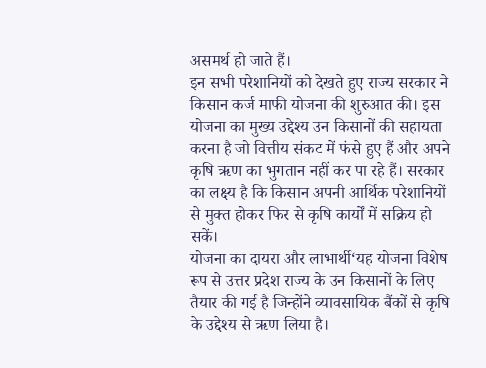असमर्थ हो जाते हैं।
इन सभी परेशानियों को देखते हुए राज्य सरकार ने किसान कर्ज माफी योजना की शुरुआत की। इस योजना का मुख्य उद्देश्य उन किसानों की सहायता करना है जो वित्तीय संकट में फंसे हुए हैं और अपने कृषि ऋण का भुगतान नहीं कर पा रहे हैं। सरकार का लक्ष्य है कि किसान अपनी आर्थिक परेशानियों से मुक्त होकर फिर से कृषि कार्यों में सक्रिय हो सकें।
योजना का दायरा और लाभार्थी‘यह योजना विशेष रूप से उत्तर प्रदेश राज्य के उन किसानों के लिए तैयार की गई है जिन्होंने व्यावसायिक बैंकों से कृषि के उद्देश्य से ऋण लिया है।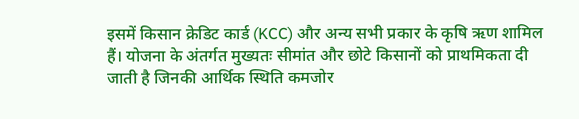इसमें किसान क्रेडिट कार्ड (KCC) और अन्य सभी प्रकार के कृषि ऋण शामिल हैं। योजना के अंतर्गत मुख्यतः सीमांत और छोटे किसानों को प्राथमिकता दी जाती है जिनकी आर्थिक स्थिति कमजोर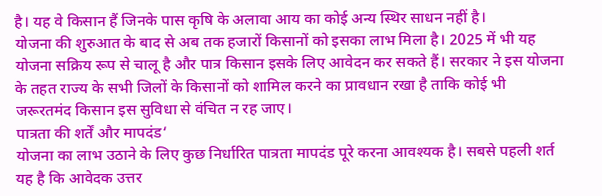है। यह वे किसान हैं जिनके पास कृषि के अलावा आय का कोई अन्य स्थिर साधन नहीं है।
योजना की शुरुआत के बाद से अब तक हजारों किसानों को इसका लाभ मिला है। 2025 में भी यह योजना सक्रिय रूप से चालू है और पात्र किसान इसके लिए आवेदन कर सकते हैं। सरकार ने इस योजना के तहत राज्य के सभी जिलों के किसानों को शामिल करने का प्रावधान रखा है ताकि कोई भी जरूरतमंद किसान इस सुविधा से वंचित न रह जाए।
पात्रता की शर्तें और मापदंड‘
योजना का लाभ उठाने के लिए कुछ निर्धारित पात्रता मापदंड पूरे करना आवश्यक है। सबसे पहली शर्त यह है कि आवेदक उत्तर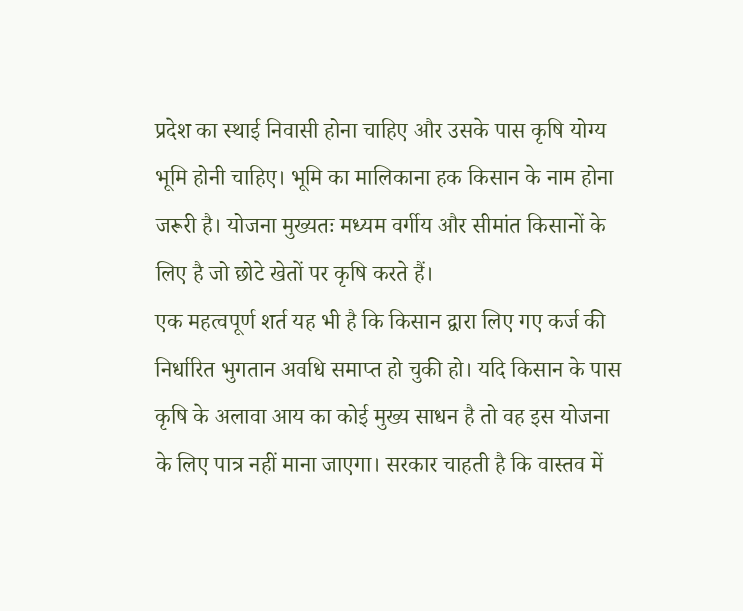प्रदेश का स्थाई निवासी होना चाहिए और उसके पास कृषि योग्य भूमि होनी चाहिए। भूमि का मालिकाना हक किसान के नाम होना जरूरी है। योजना मुख्यतः मध्यम वर्गीय और सीमांत किसानों के लिए है जो छोटे खेतों पर कृषि करते हैं।
एक महत्वपूर्ण शर्त यह भी है कि किसान द्वारा लिए गए कर्ज की निर्धारित भुगतान अवधि समाप्त हो चुकी हो। यदि किसान के पास कृषि के अलावा आय का कोई मुख्य साधन है तो वह इस योजना के लिए पात्र नहीं माना जाएगा। सरकार चाहती है कि वास्तव में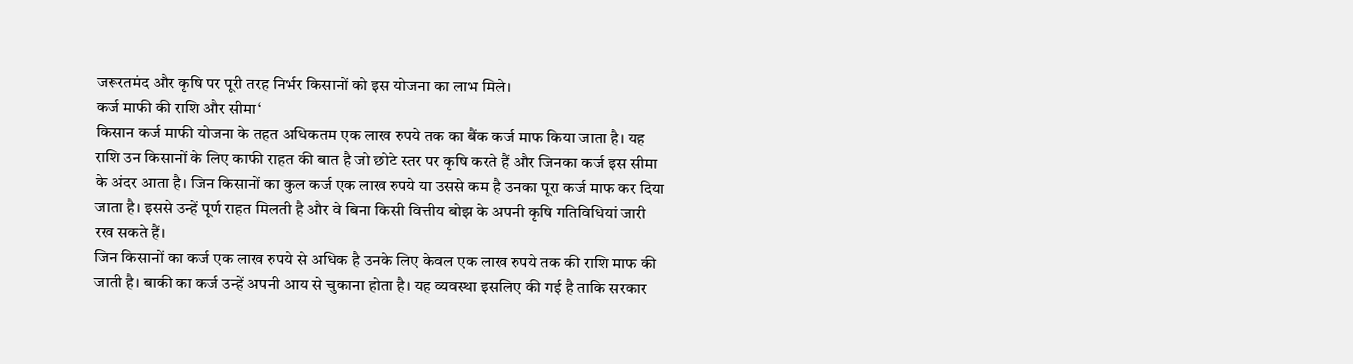जरूरतमंद और कृषि पर पूरी तरह निर्भर किसानों को इस योजना का लाभ मिले।
कर्ज माफी की राशि और सीमा‘
किसान कर्ज माफी योजना के तहत अधिकतम एक लाख रुपये तक का बैंक कर्ज माफ किया जाता है। यह राशि उन किसानों के लिए काफी राहत की बात है जो छोटे स्तर पर कृषि करते हैं और जिनका कर्ज इस सीमा के अंदर आता है। जिन किसानों का कुल कर्ज एक लाख रुपये या उससे कम है उनका पूरा कर्ज माफ कर दिया जाता है। इससे उन्हें पूर्ण राहत मिलती है और वे बिना किसी वित्तीय बोझ के अपनी कृषि गतिविधियां जारी रख सकते हैं।
जिन किसानों का कर्ज एक लाख रुपये से अधिक है उनके लिए केवल एक लाख रुपये तक की राशि माफ की जाती है। बाकी का कर्ज उन्हें अपनी आय से चुकाना होता है। यह व्यवस्था इसलिए की गई है ताकि सरकार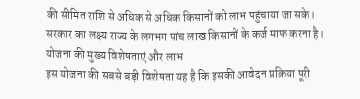की सीमित राशि से अधिक से अधिक किसानों को लाभ पहुंचाया जा सके। सरकार का लक्ष्य राज्य के लगभग पांच लाख किसानों के कर्ज माफ करना है।
योजना की मुख्य विशेषताएं और लाभ
इस योजना की सबसे बड़ी विशेषता यह है कि इसकी आवेदन प्रक्रिया पूरी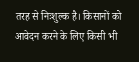तरह से निःशुल्क है। किसानों को आवेदन करने के लिए किसी भी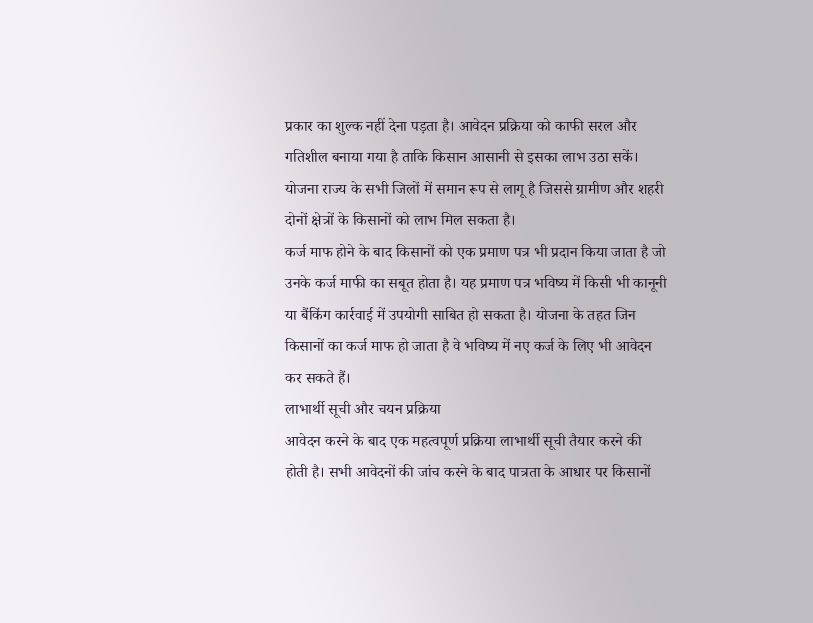प्रकार का शुल्क नहीं देना पड़ता है। आवेदन प्रक्रिया को काफी सरल और गतिशील बनाया गया है ताकि किसान आसानी से इसका लाभ उठा सकें। योजना राज्य के सभी जिलों में समान रूप से लागू है जिससे ग्रामीण और शहरी दोनों क्षेत्रों के किसानों को लाभ मिल सकता है।
कर्ज माफ होने के बाद किसानों को एक प्रमाण पत्र भी प्रदान किया जाता है जो उनके कर्ज माफी का सबूत होता है। यह प्रमाण पत्र भविष्य में किसी भी कानूनी या बैंकिंग कार्रवाई में उपयोगी साबित हो सकता है। योजना के तहत जिन किसानों का कर्ज माफ हो जाता है वे भविष्य में नए कर्ज के लिए भी आवेदन कर सकते हैं।
लाभार्थी सूची और चयन प्रक्रिया
आवेदन करने के बाद एक महत्वपूर्ण प्रक्रिया लाभार्थी सूची तैयार करने की होती है। सभी आवेदनों की जांच करने के बाद पात्रता के आधार पर किसानों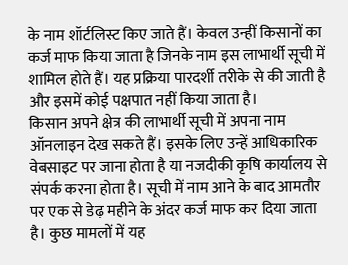के नाम शॉर्टलिस्ट किए जाते हैं। केवल उन्हीं किसानों का कर्ज माफ किया जाता है जिनके नाम इस लाभार्थी सूची में शामिल होते हैं। यह प्रक्रिया पारदर्शी तरीके से की जाती है और इसमें कोई पक्षपात नहीं किया जाता है।
किसान अपने क्षेत्र की लाभार्थी सूची में अपना नाम ऑनलाइन देख सकते हैं। इसके लिए उन्हें आधिकारिक वेबसाइट पर जाना होता है या नजदीकी कृषि कार्यालय से संपर्क करना होता है। सूची में नाम आने के बाद आमतौर पर एक से डेढ़ महीने के अंदर कर्ज माफ कर दिया जाता है। कुछ मामलों में यह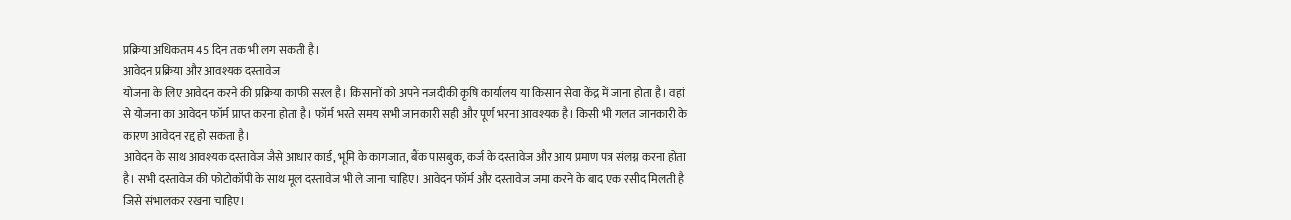प्रक्रिया अधिकतम 45 दिन तक भी लग सकती है।
आवेदन प्रक्रिया और आवश्यक दस्तावेज
योजना के लिए आवेदन करने की प्रक्रिया काफी सरल है। किसानों को अपने नजदीकी कृषि कार्यालय या किसान सेवा केंद्र में जाना होता है। वहां से योजना का आवेदन फॉर्म प्राप्त करना होता है। फॉर्म भरते समय सभी जानकारी सही और पूर्ण भरना आवश्यक है। किसी भी गलत जानकारी के कारण आवेदन रद्द हो सकता है।
आवेदन के साथ आवश्यक दस्तावेज जैसे आधार कार्ड, भूमि के कागजात, बैंक पासबुक, कर्ज के दस्तावेज और आय प्रमाण पत्र संलग्न करना होता है। सभी दस्तावेज की फोटोकॉपी के साथ मूल दस्तावेज भी ले जाना चाहिए। आवेदन फॉर्म और दस्तावेज जमा करने के बाद एक रसीद मिलती है जिसे संभालकर रखना चाहिए।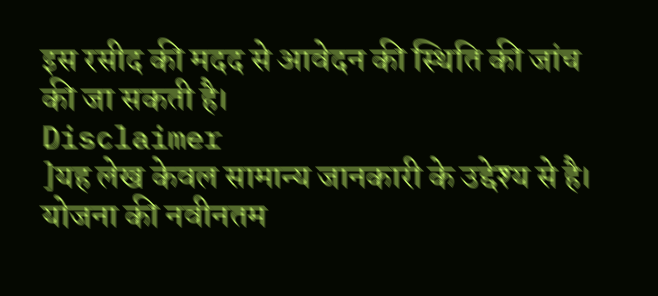इस रसीद की मदद से आवेदन की स्थिति की जांच की जा सकती है।
Disclaimer
]यह लेख केवल सामान्य जानकारी के उद्देश्य से है। योजना की नवीनतम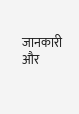जानकारी और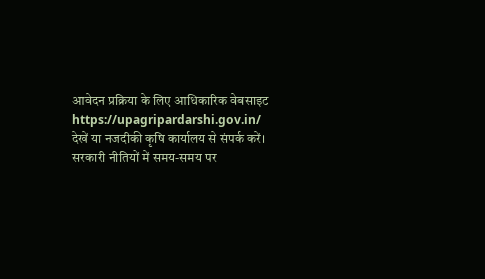आवेदन प्रक्रिया के लिए आधिकारिक वेबसाइट https://upagripardarshi.gov.in/ देखें या नजदीकी कृषि कार्यालय से संपर्क करें। सरकारी नीतियों में समय-समय पर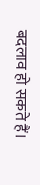बदलाव हो सकते हैं।